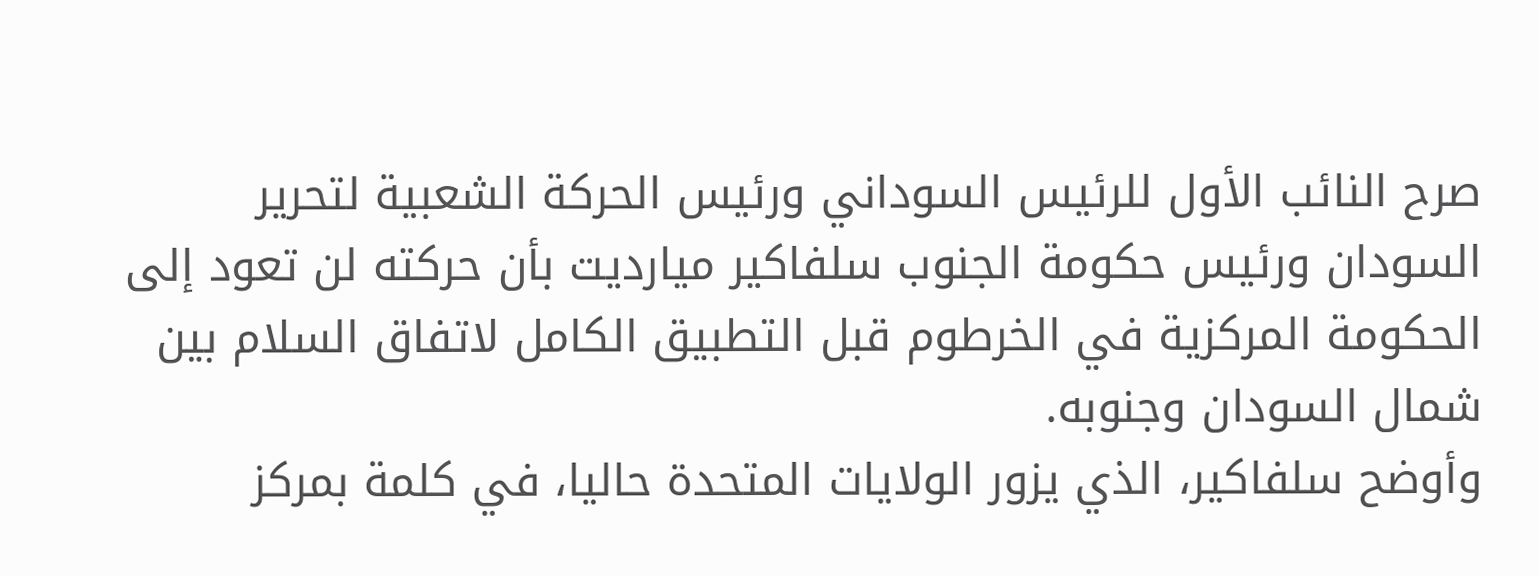صرح النائب الأول للرئيس السوداني ورئيس الحركة الشعبية لتحرير السودان ورئيس حكومة الجنوب سلفاكير ميارديت بأن حركته لن تعود إلى الحكومة المركزية في الخرطوم قبل التطبيق الكامل لاتفاق السلام بين شمال السودان وجنوبه.
وأوضح سلفاكير، الذي يزور الولايات المتحدة حاليا، في كلمة بمركز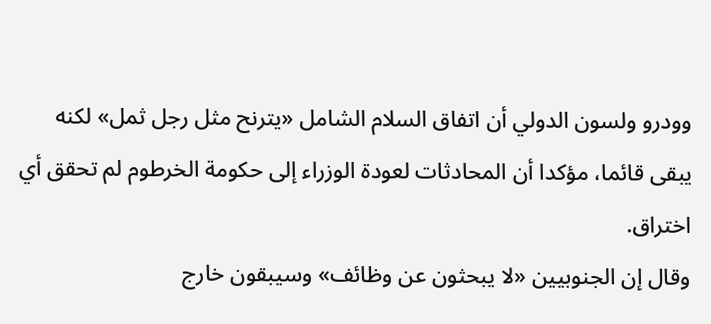وودرو ولسون الدولي أن اتفاق السلام الشامل «يترنح مثل رجل ثمل» لكنه يبقى قائما، مؤكدا أن المحادثات لعودة الوزراء إلى حكومة الخرطوم لم تحقق أي اختراق.
وقال إن الجنوبيين «لا يبحثون عن وظائف» وسيبقون خارج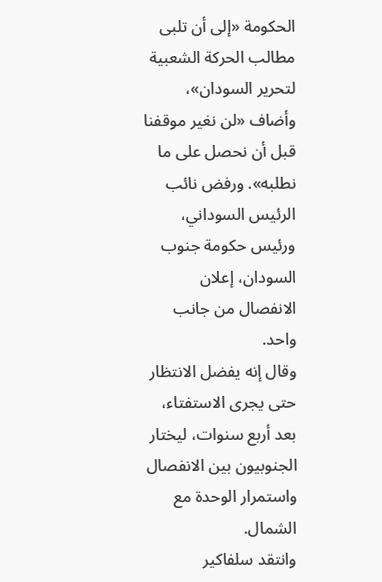الحكومة «إلى أن تلبى مطالب الحركة الشعبية لتحرير السودان»، وأضاف «لن نغير موقفنا قبل أن نحصل على ما نطلبه». ورفض نائب الرئيس السوداني، ورئيس حكومة جنوب السودان، إعلان الانفصال من جانب واحد.
وقال إنه يفضل الانتظار حتى يجرى الاستفتاء، بعد أربع سنوات، ليختار الجنوبيون بين الانفصال واستمرار الوحدة مع الشمال.
وانتقد سلفاكير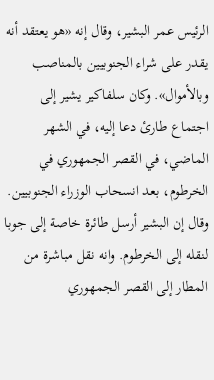الرئيس عمر البشير، وقال إنه «هو يعتقد أنه يقدر على شراء الجنوبيين بالمناصب وبالأموال». وكان سلفاكير يشير إلى اجتماع طارئ دعا إليه، في الشهر الماضي، في القصر الجمهوري في الخرطوم، بعد انسحاب الوزراء الجنوبيين. وقال إن البشير أرسل طائرة خاصة إلى جوبا لنقله إلى الخرطوم. وانه نقل مباشرة من المطار إلى القصر الجمهوري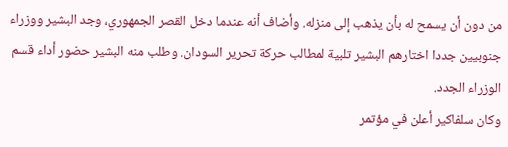من دون أن يسمح له بأن يذهب إلى منزله. وأضاف أنه عندما دخل القصر الجمهوري، وجد البشير ووزراء جنوبيين جددا اختارهم البشير تلبية لمطالب حركة تحرير السودان. وطلب منه البشير حضور أداء قسم الوزراء الجدد.
وكان سلفاكير أعلن في مؤتمر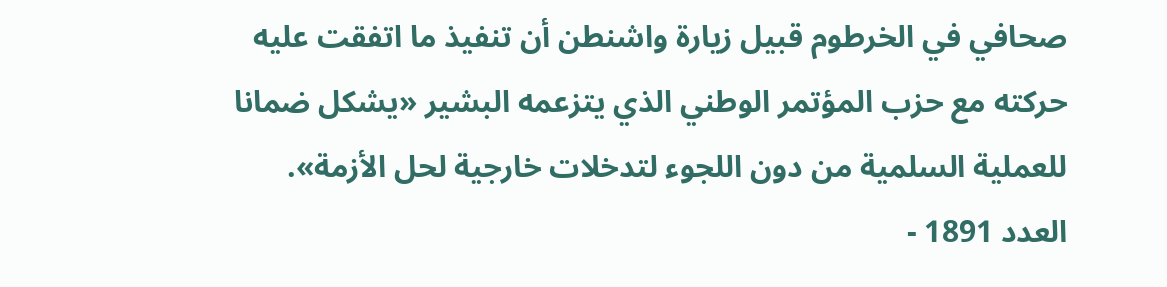صحافي في الخرطوم قبيل زيارة واشنطن أن تنفيذ ما اتفقت عليه حركته مع حزب المؤتمر الوطني الذي يتزعمه البشير «يشكل ضمانا للعملية السلمية من دون اللجوء لتدخلات خارجية لحل الأزمة».
العدد 1891 -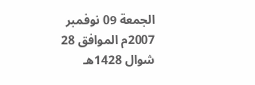الجمعة 09 نوفمبر 2007م الموافق 28 شوال 1428هـ